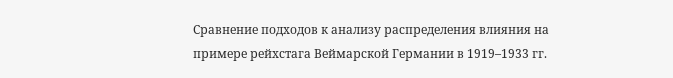Сравнение подходов к анализу распределения влияния на примере рейхстага Веймарской Германии в 1919–1933 гг.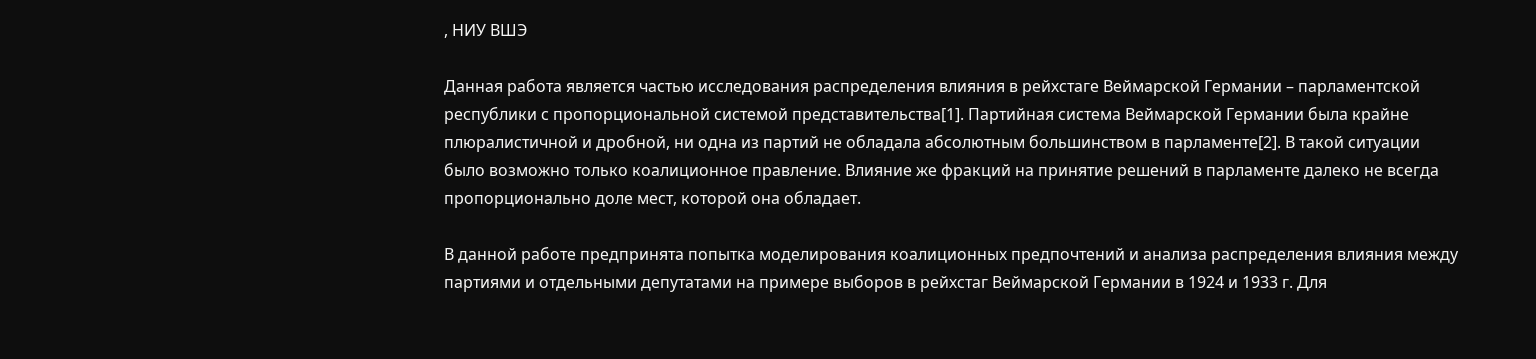, НИУ ВШЭ

Данная работа является частью исследования распределения влияния в рейхстаге Веймарской Германии – парламентской республики с пропорциональной системой представительства[1]. Партийная система Веймарской Германии была крайне плюралистичной и дробной, ни одна из партий не обладала абсолютным большинством в парламенте[2]. В такой ситуации было возможно только коалиционное правление. Влияние же фракций на принятие решений в парламенте далеко не всегда пропорционально доле мест, которой она обладает.

В данной работе предпринята попытка моделирования коалиционных предпочтений и анализа распределения влияния между партиями и отдельными депутатами на примере выборов в рейхстаг Веймарской Германии в 1924 и 1933 г. Для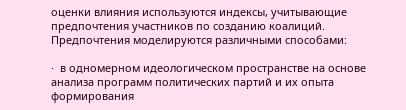оценки влияния используются индексы, учитывающие предпочтения участников по созданию коалиций. Предпочтения моделируются различными способами:

·  в одномерном идеологическом пространстве на основе анализа программ политических партий и их опыта формирования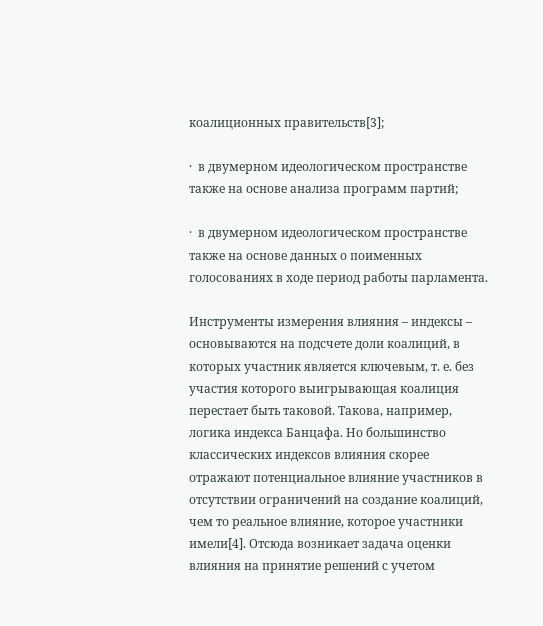коалиционных правительств[3];

·  в двумерном идеологическом пространстве также на основе анализа программ партий;

·  в двумерном идеологическом пространстве также на основе данных о поименных голосованиях в ходе период работы парламента.

Инструменты измерения влияния – индексы – основываются на подсчете доли коалиций, в которых участник является ключевым, т. е. без участия которого выигрывающая коалиция перестает быть таковой. Такова, например, логика индекса Банцафа. Но большинство классических индексов влияния скорее отражают потенциальное влияние участников в отсутствии ограничений на создание коалиций, чем то реальное влияние, которое участники имели[4]. Отсюда возникает задача оценки влияния на принятие решений с учетом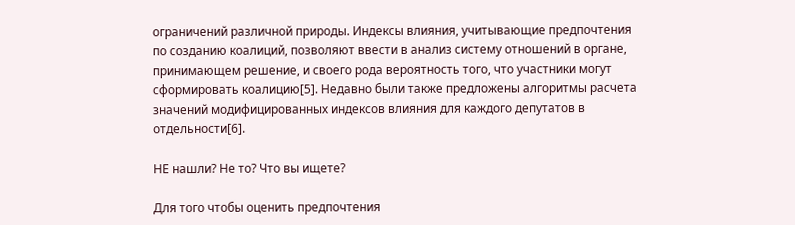ограничений различной природы. Индексы влияния, учитывающие предпочтения по созданию коалиций, позволяют ввести в анализ систему отношений в органе, принимающем решение, и своего рода вероятность того, что участники могут сформировать коалицию[5]. Недавно были также предложены алгоритмы расчета значений модифицированных индексов влияния для каждого депутатов в отдельности[6].

НЕ нашли? Не то? Что вы ищете?

Для того чтобы оценить предпочтения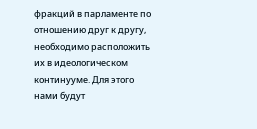фракций в парламенте по отношению друг к другу, необходимо расположить их в идеологическом континууме. Для этого нами будут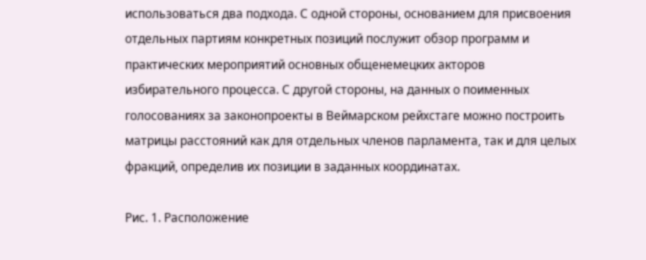использоваться два подхода. С одной стороны, основанием для присвоения отдельных партиям конкретных позиций послужит обзор программ и практических мероприятий основных общенемецких акторов избирательного процесса. С другой стороны, на данных о поименных голосованиях за законопроекты в Веймарском рейхстаге можно построить матрицы расстояний как для отдельных членов парламента, так и для целых фракций, определив их позиции в заданных координатах.

Рис. 1. Расположение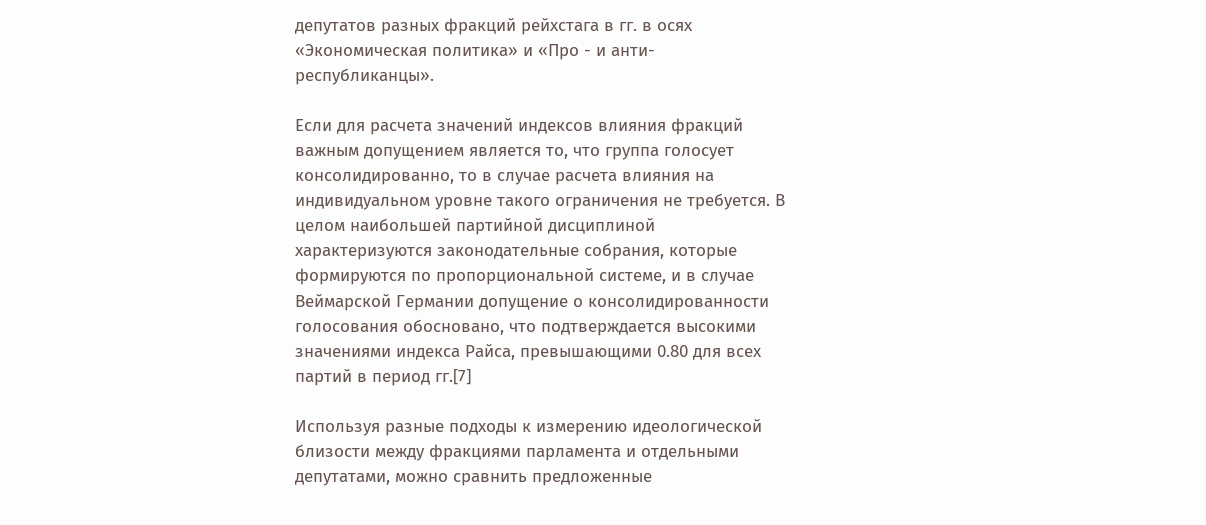депутатов разных фракций рейхстага в гг. в осях «Экономическая политика» и «Про - и анти-республиканцы».

Если для расчета значений индексов влияния фракций важным допущением является то, что группа голосует консолидированно, то в случае расчета влияния на индивидуальном уровне такого ограничения не требуется. В целом наибольшей партийной дисциплиной характеризуются законодательные собрания, которые формируются по пропорциональной системе, и в случае Веймарской Германии допущение о консолидированности голосования обосновано, что подтверждается высокими значениями индекса Райса, превышающими 0.80 для всех партий в период гг.[7]

Используя разные подходы к измерению идеологической близости между фракциями парламента и отдельными депутатами, можно сравнить предложенные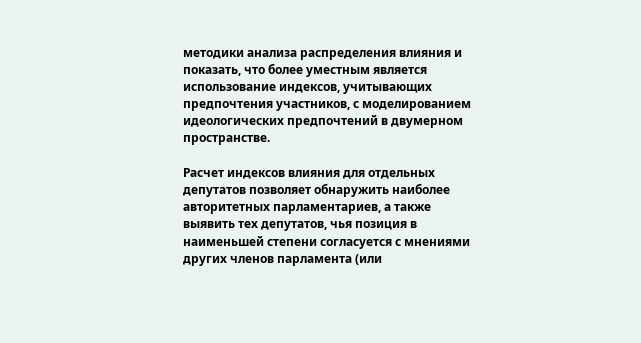методики анализа распределения влияния и показать, что более уместным является использование индексов, учитывающих предпочтения участников, с моделированием идеологических предпочтений в двумерном пространстве.

Расчет индексов влияния для отдельных депутатов позволяет обнаружить наиболее авторитетных парламентариев, а также выявить тех депутатов, чья позиция в наименьшей степени согласуется с мнениями других членов парламента (или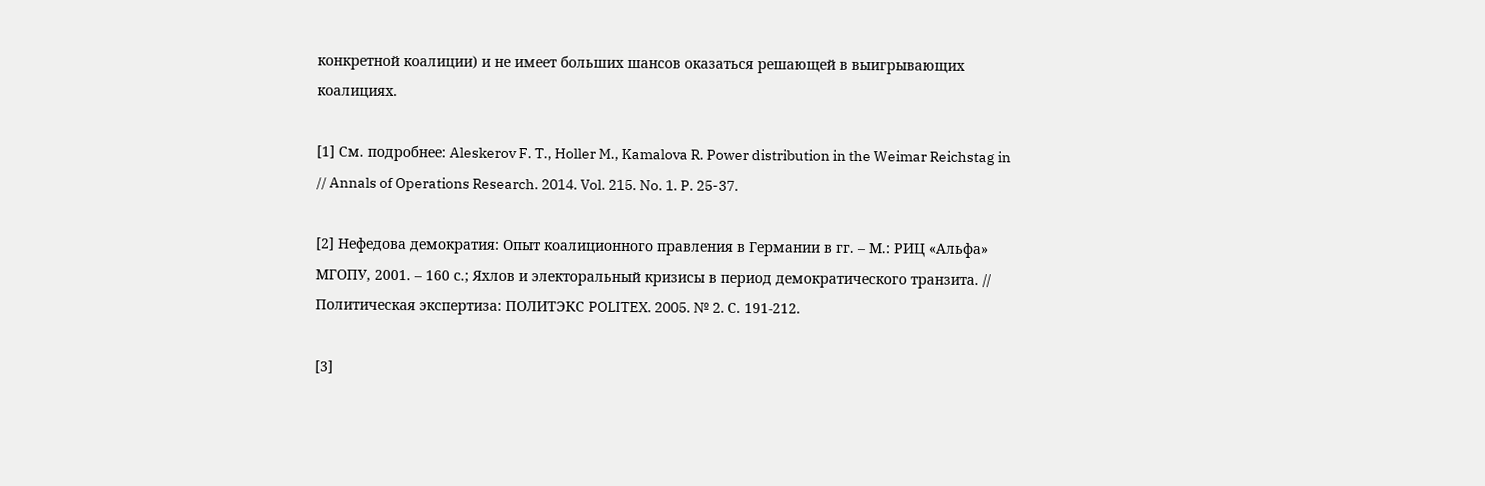конкретной коалиции) и не имеет больших шансов оказаться решающей в выигрывающих коалициях.

[1] См. подробнее: Aleskerov F. T., Holler M., Kamalova R. Power distribution in the Weimar Reichstag in // Annals of Operations Research. 2014. Vol. 215. No. 1. P. 25-37.

[2] Нефедова демократия: Опыт коалиционного правления в Германии в гг. – М.: РИЦ «Альфа» МГОПУ, 2001. – 160 с.; Яхлов и электоральный кризисы в период демократического транзита. // Политическая экспертиза: ПОЛИТЭКС POLITEX. 2005. № 2. С. 191-212.

[3]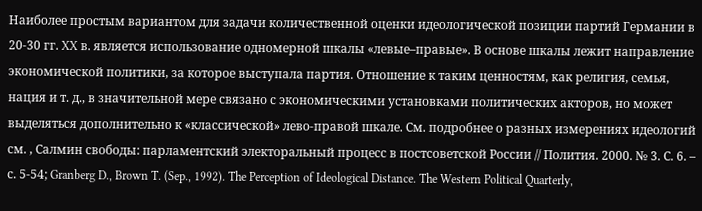Наиболее простым вариантом для задачи количественной оценки идеологической позиции партий Германии в 20-30 гг. XX в. является использование одномерной шкалы «левые–правые». В основе шкалы лежит направление экономической политики, за которое выступала партия. Отношение к таким ценностям, как религия, семья, нация и т. д., в значительной мере связано с экономическими установками политических акторов, но может выделяться дополнительно к «классической» лево-правой шкале. См. подробнее о разных измерениях идеологий см. , Салмин свободы: парламентский электоральный процесс в постсоветской России // Полития. 2000. № 3. С. 6. – с. 5-54; Granberg D., Brown T. (Sep., 1992). The Perception of Ideological Distance. The Western Political Quarterly,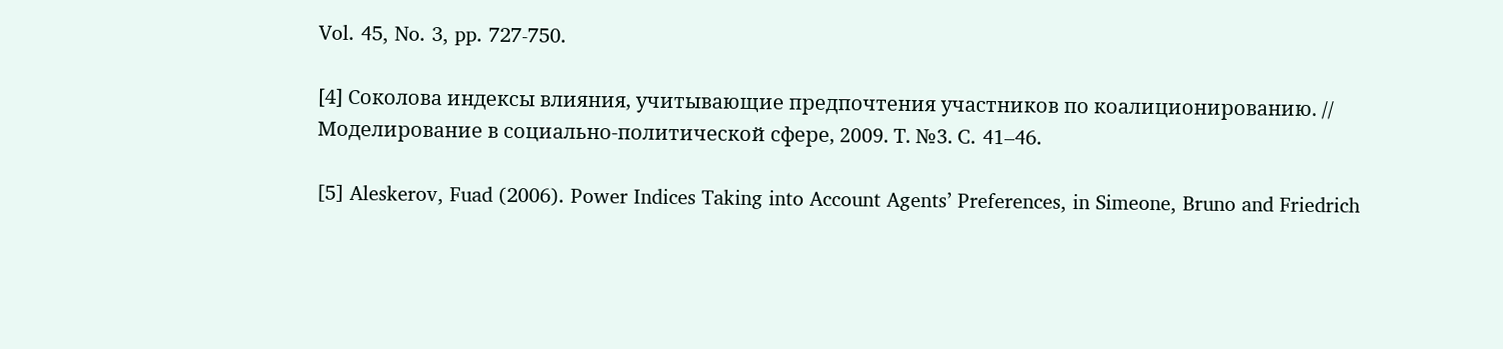Vol. 45, No. 3, pp. 727-750.

[4] Соколова индексы влияния, учитывающие предпочтения участников по коалиционированию. // Моделирование в социально-политической сфере, 2009. Т. №3. C. 41–46.

[5] Aleskerov, Fuad (2006). Power Indices Taking into Account Agents’ Preferences, in Simeone, Bruno and Friedrich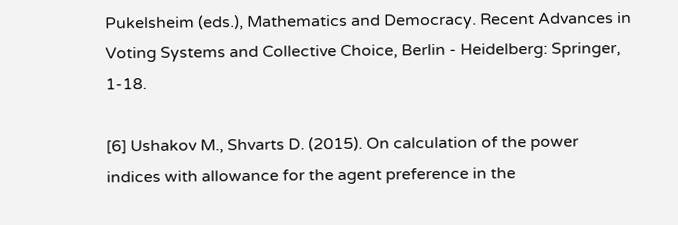Pukelsheim (eds.), Mathematics and Democracy. Recent Advances in Voting Systems and Collective Choice, Berlin - Heidelberg: Springer, 1-18.

[6] Ushakov M., Shvarts D. (2015). On calculation of the power indices with allowance for the agent preference in the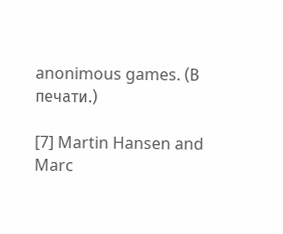anonimous games. (В печати.)

[7] Martin Hansen and Marc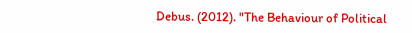Debus. (2012). "The Behaviour of Political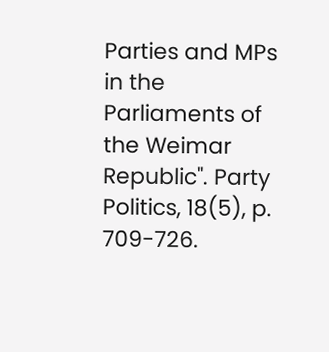Parties and MPs in the Parliaments of the Weimar Republic". Party Politics, 18(5), p. 709-726.